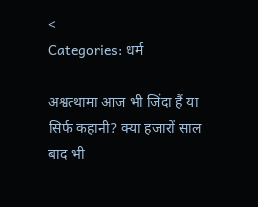<
Categories: धर्म

अश्वत्थामा आज भी जिंदा हैं या सिर्फ कहानी? क्या हजारों साल बाद भी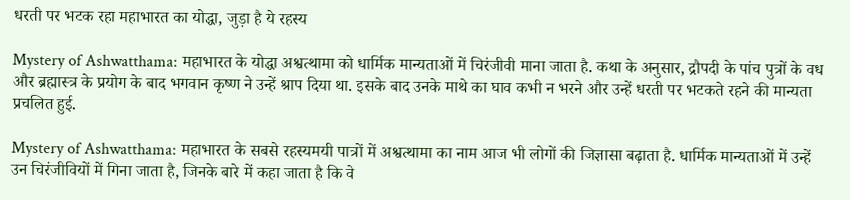धरती पर भटक रहा महाभारत का योद्धा, जुड़ा है ये रहस्य

Mystery of Ashwatthama: महाभारत के योद्धा अश्वत्थामा को धार्मिक मान्यताओं में चिरंजीवी माना जाता है. कथा के अनुसार, द्रौपदी के पांच पुत्रों के वध और ब्रह्मास्त्र के प्रयोग के बाद भगवान कृष्ण ने उन्हें श्राप दिया था. इसके बाद उनके माथे का घाव कभी न भरने और उन्हें धरती पर भटकते रहने की मान्यता प्रचलित हुई.

Mystery of Ashwatthama: महाभारत के सबसे रहस्यमयी पात्रों में अश्वत्थामा का नाम आज भी लोगों की जिज्ञासा बढ़ाता है. धार्मिक मान्यताओं में उन्हें उन चिरंजीवियों में गिना जाता है, जिनके बारे में कहा जाता है कि वे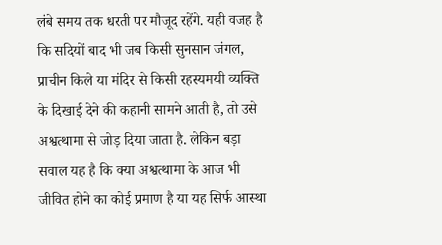लंबे समय तक धरती पर मौजूद रहेंगे. यही वजह है कि सदियों बाद भी जब किसी सुनसान जंगल, प्राचीन किले या मंदिर से किसी रहस्यमयी व्यक्ति के दिखाई देने की कहानी सामने आती है, तो उसे अश्वत्थामा से जोड़ दिया जाता है. लेकिन बड़ा सवाल यह है कि क्या अश्वत्थामा के आज भी जीवित होने का कोई प्रमाण है या यह सिर्फ आस्था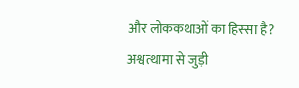और लोककथाओं का हिस्सा है? अश्वत्थामा से जुड़ी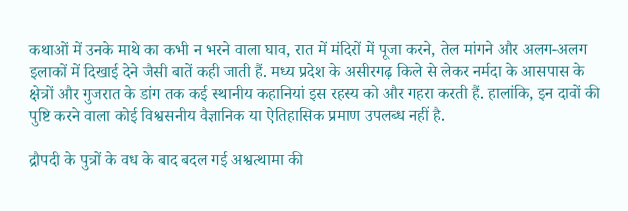कथाओं में उनके माथे का कभी न भरने वाला घाव, रात में मंदिरों में पूजा करने, तेल मांगने और अलग-अलग इलाकों में दिखाई देने जैसी बातें कही जाती हैं. मध्य प्रदेश के असीरगढ़ किले से लेकर नर्मदा के आसपास के क्षेत्रों और गुजरात के डांग तक कई स्थानीय कहानियां इस रहस्य को और गहरा करती हैं. हालांकि, इन दावों की पुष्टि करने वाला कोई विश्वसनीय वैज्ञानिक या ऐतिहासिक प्रमाण उपलब्ध नहीं है.

द्रौपदी के पुत्रों के वध के बाद बदल गई अश्वत्थामा की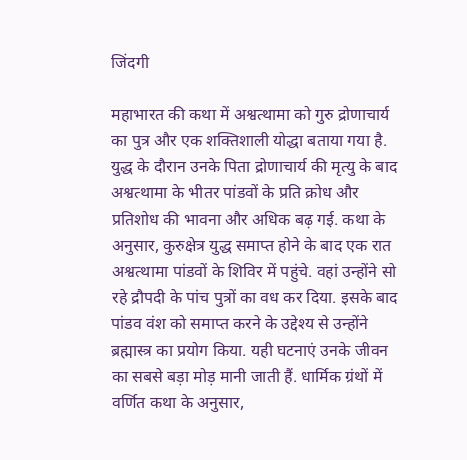जिंदगी

महाभारत की कथा में अश्वत्थामा को गुरु द्रोणाचार्य का पुत्र और एक शक्तिशाली योद्धा बताया गया है. युद्ध के दौरान उनके पिता द्रोणाचार्य की मृत्यु के बाद अश्वत्थामा के भीतर पांडवों के प्रति क्रोध और प्रतिशोध की भावना और अधिक बढ़ गई. कथा के अनुसार, कुरुक्षेत्र युद्ध समाप्त होने के बाद एक रात अश्वत्थामा पांडवों के शिविर में पहुंचे. वहां उन्होंने सो रहे द्रौपदी के पांच पुत्रों का वध कर दिया. इसके बाद पांडव वंश को समाप्त करने के उद्देश्य से उन्होंने ब्रह्मास्त्र का प्रयोग किया. यही घटनाएं उनके जीवन का सबसे बड़ा मोड़ मानी जाती हैं. धार्मिक ग्रंथों में वर्णित कथा के अनुसार,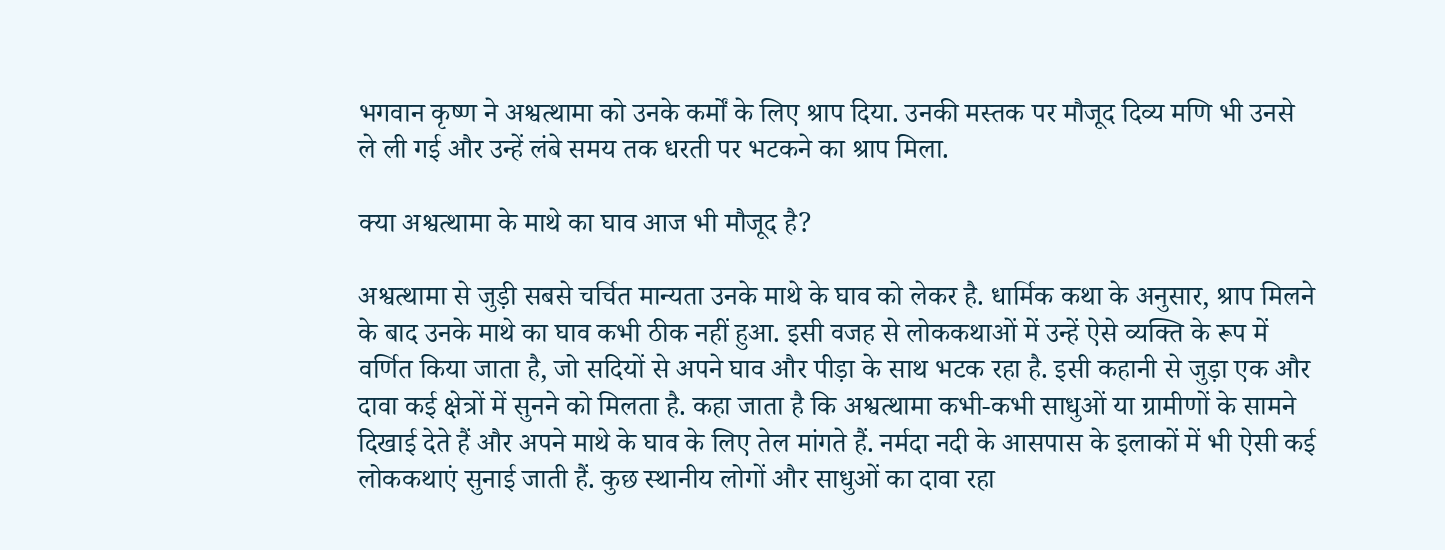भगवान कृष्ण ने अश्वत्थामा को उनके कर्मों के लिए श्राप दिया. उनकी मस्तक पर मौजूद दिव्य मणि भी उनसे ले ली गई और उन्हें लंबे समय तक धरती पर भटकने का श्राप मिला.

क्या अश्वत्थामा के माथे का घाव आज भी मौजूद है?

अश्वत्थामा से जुड़ी सबसे चर्चित मान्यता उनके माथे के घाव को लेकर है. धार्मिक कथा के अनुसार, श्राप मिलने के बाद उनके माथे का घाव कभी ठीक नहीं हुआ. इसी वजह से लोककथाओं में उन्हें ऐसे व्यक्ति के रूप में वर्णित किया जाता है, जो सदियों से अपने घाव और पीड़ा के साथ भटक रहा है. इसी कहानी से जुड़ा एक और दावा कई क्षेत्रों में सुनने को मिलता है. कहा जाता है कि अश्वत्थामा कभी-कभी साधुओं या ग्रामीणों के सामने दिखाई देते हैं और अपने माथे के घाव के लिए तेल मांगते हैं. नर्मदा नदी के आसपास के इलाकों में भी ऐसी कई लोककथाएं सुनाई जाती हैं. कुछ स्थानीय लोगों और साधुओं का दावा रहा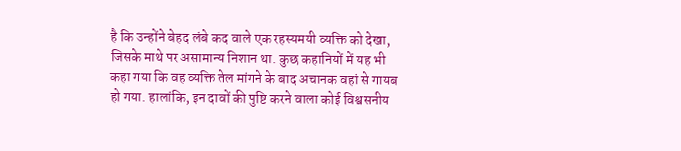है कि उन्होंने बेहद लंबे कद वाले एक रहस्यमयी व्यक्ति को देखा, जिसके माथे पर असामान्य निशान था. कुछ कहानियों में यह भी कहा गया कि वह व्यक्ति तेल मांगने के बाद अचानक वहां से गायब हो गया. हालांकि, इन दावों की पुष्टि करने वाला कोई विश्वसनीय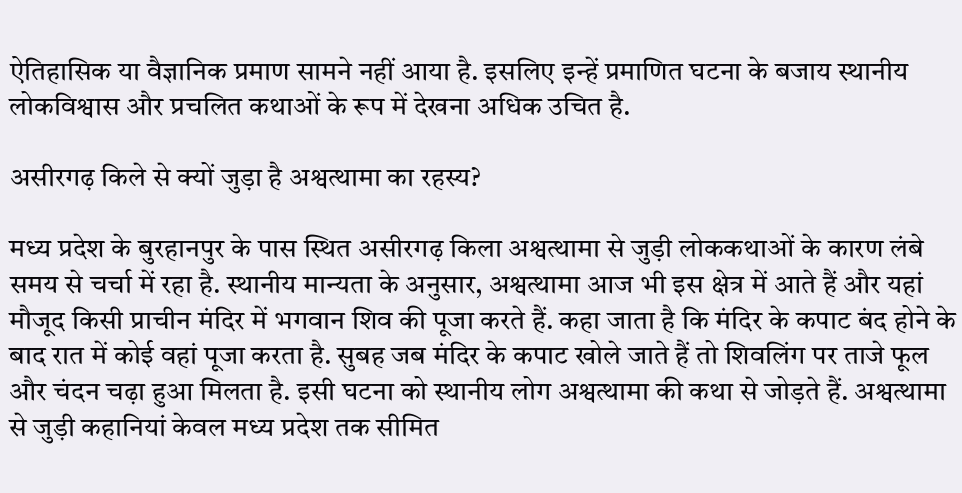ऐतिहासिक या वैज्ञानिक प्रमाण सामने नहीं आया है. इसलिए इन्हें प्रमाणित घटना के बजाय स्थानीय लोकविश्वास और प्रचलित कथाओं के रूप में देखना अधिक उचित है.

असीरगढ़ किले से क्यों जुड़ा है अश्वत्थामा का रहस्य?

मध्य प्रदेश के बुरहानपुर के पास स्थित असीरगढ़ किला अश्वत्थामा से जुड़ी लोककथाओं के कारण लंबे समय से चर्चा में रहा है. स्थानीय मान्यता के अनुसार, अश्वत्थामा आज भी इस क्षेत्र में आते हैं और यहां मौजूद किसी प्राचीन मंदिर में भगवान शिव की पूजा करते हैं. कहा जाता है कि मंदिर के कपाट बंद होने के बाद रात में कोई वहां पूजा करता है. सुबह जब मंदिर के कपाट खोले जाते हैं तो शिवलिंग पर ताजे फूल और चंदन चढ़ा हुआ मिलता है. इसी घटना को स्थानीय लोग अश्वत्थामा की कथा से जोड़ते हैं. अश्वत्थामा से जुड़ी कहानियां केवल मध्य प्रदेश तक सीमित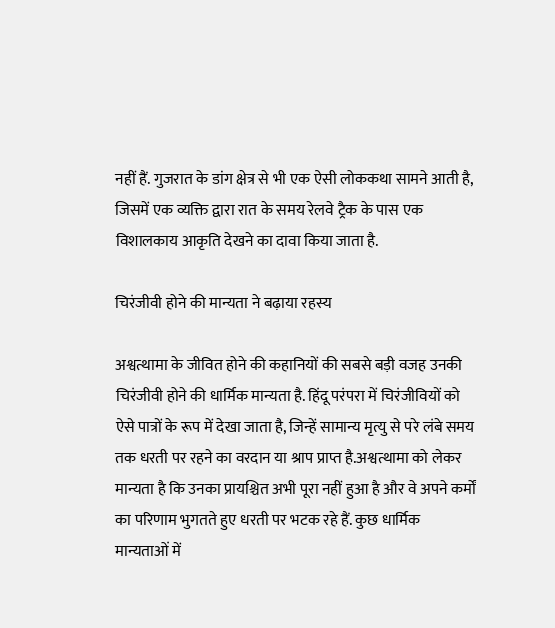नहीं हैं. गुजरात के डांग क्षेत्र से भी एक ऐसी लोककथा सामने आती है, जिसमें एक व्यक्ति द्वारा रात के समय रेलवे ट्रैक के पास एक विशालकाय आकृति देखने का दावा किया जाता है.

चिरंजीवी होने की मान्यता ने बढ़ाया रहस्य

अश्वत्थामा के जीवित होने की कहानियों की सबसे बड़ी वजह उनकी चिरंजीवी होने की धार्मिक मान्यता है. हिंदू परंपरा में चिरंजीवियों को ऐसे पात्रों के रूप में देखा जाता है, जिन्हें सामान्य मृत्यु से परे लंबे समय तक धरती पर रहने का वरदान या श्राप प्राप्त है.अश्वत्थामा को लेकर मान्यता है कि उनका प्रायश्चित अभी पूरा नहीं हुआ है और वे अपने कर्मों का परिणाम भुगतते हुए धरती पर भटक रहे हैं. कुछ धार्मिक  मान्यताओं में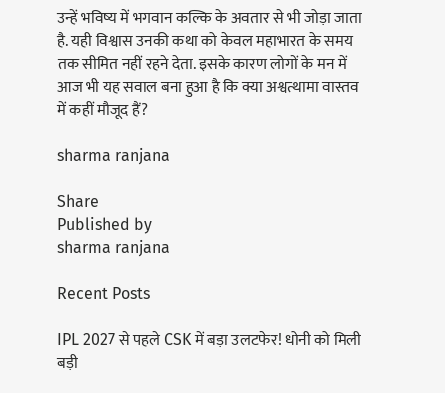उन्हें भविष्य में भगवान कल्कि के अवतार से भी जोड़ा जाता है. यही विश्वास उनकी कथा को केवल महाभारत के समय तक सीमित नहीं रहने देता. इसके कारण लोगों के मन में आज भी यह सवाल बना हुआ है कि क्या अश्वत्थामा वास्तव में कहीं मौजूद हैं?

sharma ranjana

Share
Published by
sharma ranjana

Recent Posts

IPL 2027 से पहले CSK में बड़ा उलटफेर! धोनी को मिली बड़ी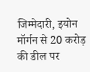जिम्मेदारी, इयोन मॉर्गन से 20 करोड़ की डील पर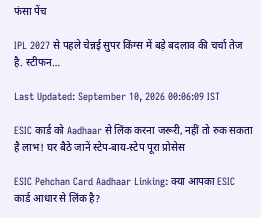फंसा पेंच

IPL 2027 से पहले चेन्नई सुपर किंग्स में बड़े बदलाव की चर्चा तेज है. स्टीफन…

Last Updated: September 10, 2026 00:06:09 IST

ESIC कार्ड को Aadhaar से लिंक करना जरूरी, नहीं तो रुक सकता है लाभ! घर बैठे जानें स्टेप-बाय-स्टेप पूरा प्रोसेस

ESIC Pehchan Card Aadhaar Linking: क्या आपका ESIC कार्ड आधार से लिंक है?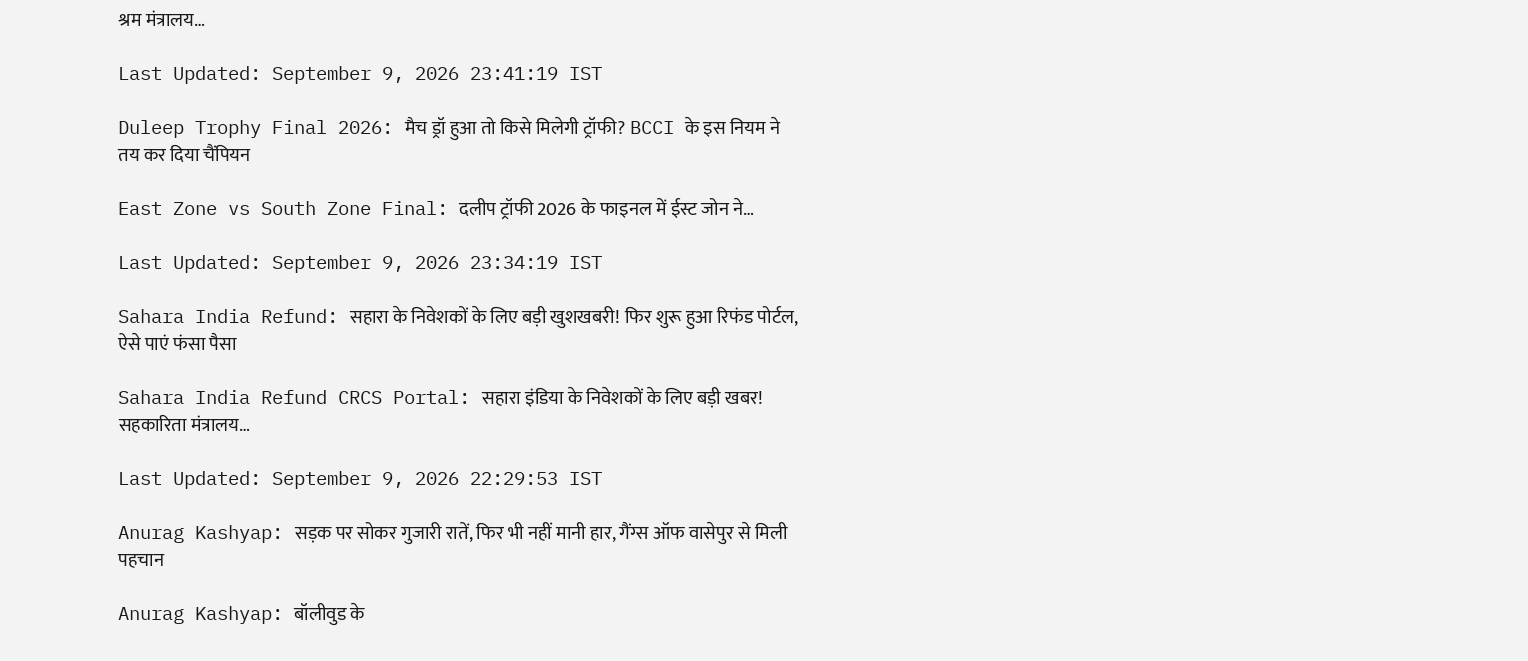श्रम मंत्रालय…

Last Updated: September 9, 2026 23:41:19 IST

Duleep Trophy Final 2026: मैच ड्रॉ हुआ तो किसे मिलेगी ट्रॉफी? BCCI के इस नियम ने तय कर दिया चैंपियन

East Zone vs South Zone Final: दलीप ट्रॉफी 2026 के फाइनल में ईस्ट जोन ने…

Last Updated: September 9, 2026 23:34:19 IST

Sahara India Refund: सहारा के निवेशकों के लिए बड़ी खुशखबरी! फिर शुरू हुआ रिफंड पोर्टल, ऐसे पाएं फंसा पैसा

Sahara India Refund CRCS Portal: सहारा इंडिया के निवेशकों के लिए बड़ी खबर! सहकारिता मंत्रालय…

Last Updated: September 9, 2026 22:29:53 IST

Anurag Kashyap: सड़क पर सोकर गुजारी रातें, फिर भी नहीं मानी हार, गैंग्स ऑफ वासेपुर से मिली पहचान

Anurag Kashyap: बॉलीवुड के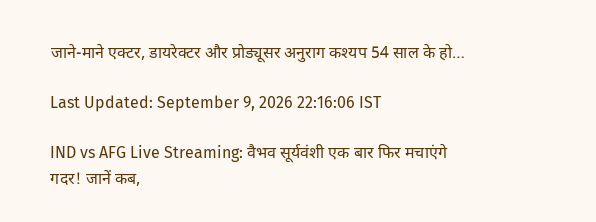जाने-माने एक्टर, डायरेक्टर और प्रोड्यूसर अनुराग कश्यप 54 साल के हो…

Last Updated: September 9, 2026 22:16:06 IST

IND vs AFG Live Streaming: वैभव सूर्यवंशी एक बार फिर मचाएंगे गदर! जानें कब,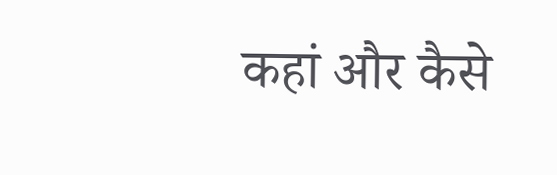कहां और कैसे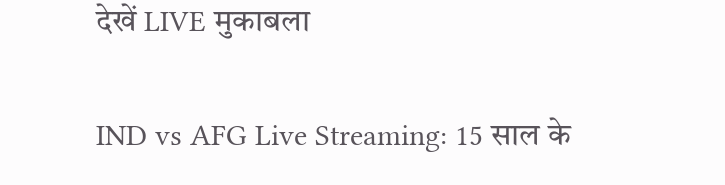देखें LIVE मुकाबला

IND vs AFG Live Streaming: 15 साल के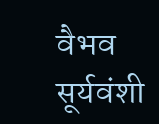वैभव सूर्यवंशी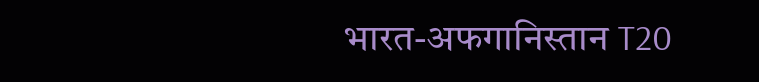भारत-अफगानिस्तान T20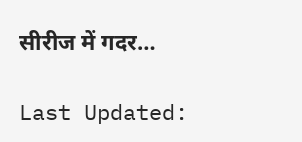सीरीज में गदर…

Last Updated: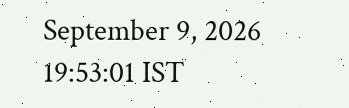September 9, 2026 19:53:01 IST